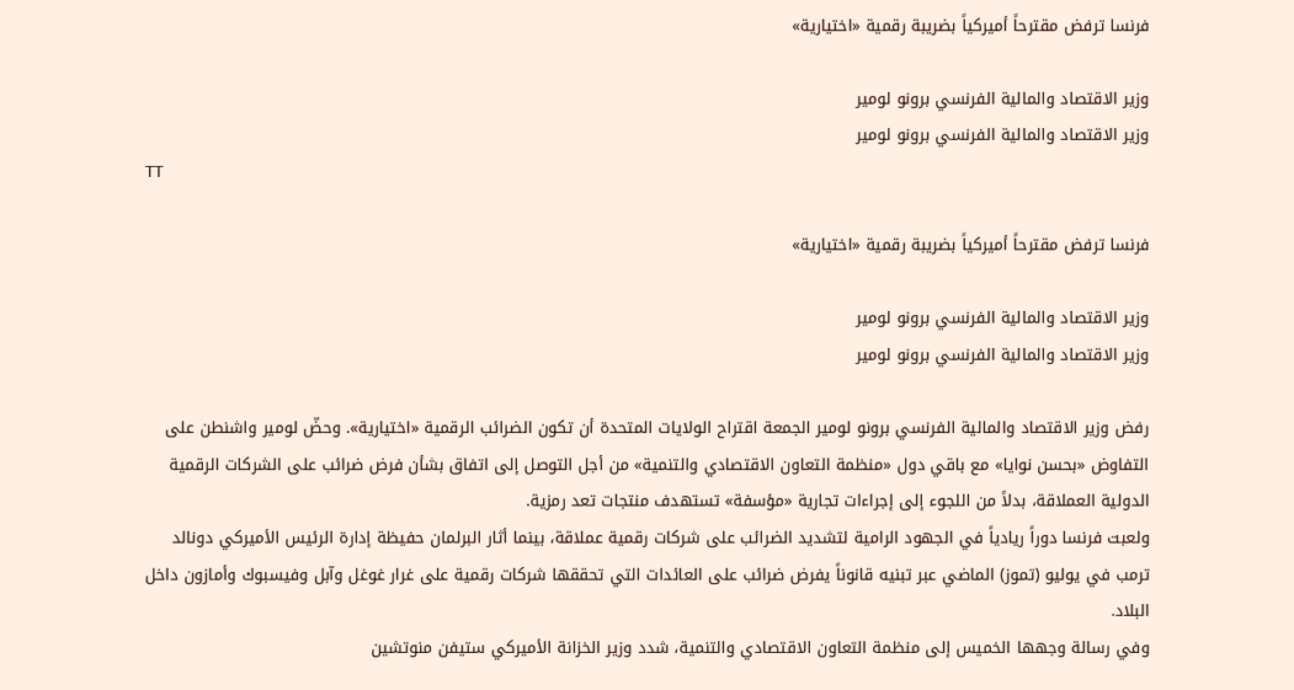فرنسا ترفض مقترحاً أميركياً بضريبة رقمية «اختيارية»

وزير الاقتصاد والمالية الفرنسي برونو لومير
وزير الاقتصاد والمالية الفرنسي برونو لومير
TT

فرنسا ترفض مقترحاً أميركياً بضريبة رقمية «اختيارية»

وزير الاقتصاد والمالية الفرنسي برونو لومير
وزير الاقتصاد والمالية الفرنسي برونو لومير

رفض وزير الاقتصاد والمالية الفرنسي برونو لومير الجمعة اقتراح الولايات المتحدة أن تكون الضرائب الرقمية «اختيارية». وحضّ لومير واشنطن على التفاوض «بحسن نوايا» مع باقي دول «منظمة التعاون الاقتصادي والتنمية» من أجل التوصل إلى اتفاق بشأن فرض ضرائب على الشركات الرقمية الدولية العملاقة، بدلاً من اللجوء إلى إجراءات تجارية «مؤسفة» تستهدف منتجات تعد رمزية.
ولعبت فرنسا دوراً ريادياً في الجهود الرامية لتشديد الضرائب على شركات رقمية عملاقة، بينما أثار البرلمان حفيظة إدارة الرئيس الأميركي دونالد ترمب في يوليو (تموز) الماضي عبر تبنيه قانوناً يفرض ضرائب على العائدات التي تحققها شركات رقمية على غرار غوغل وآبل وفيسبوك وأمازون داخل البلاد.
وفي رسالة وجهها الخميس إلى منظمة التعاون الاقتصادي والتنمية، شدد وزير الخزانة الأميركي ستيفن منوتشين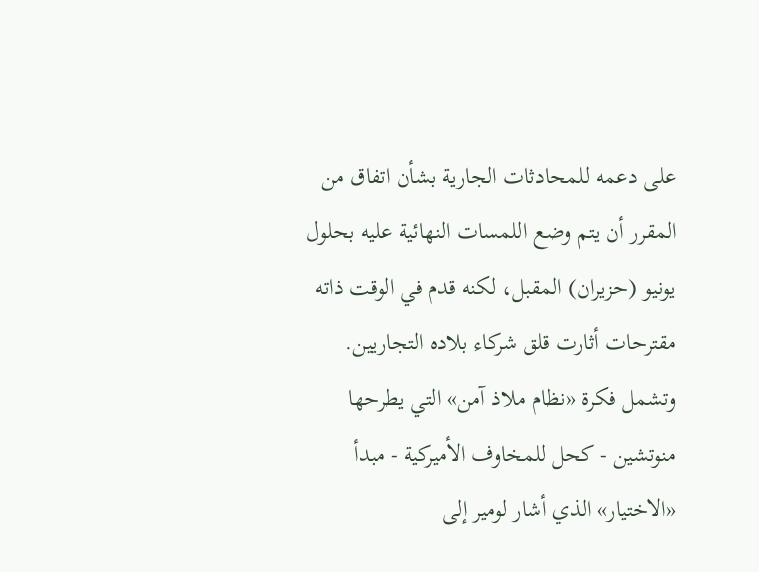على دعمه للمحادثات الجارية بشأن اتفاق من المقرر أن يتم وضع اللمسات النهائية عليه بحلول يونيو (حزيران) المقبل، لكنه قدم في الوقت ذاته مقترحات أثارت قلق شركاء بلاده التجاريين.
وتشمل فكرة «نظام ملاذ آمن» التي يطرحها منوتشين - كحل للمخاوف الأميركية - مبدأ «الاختيار» الذي أشار لومير إلى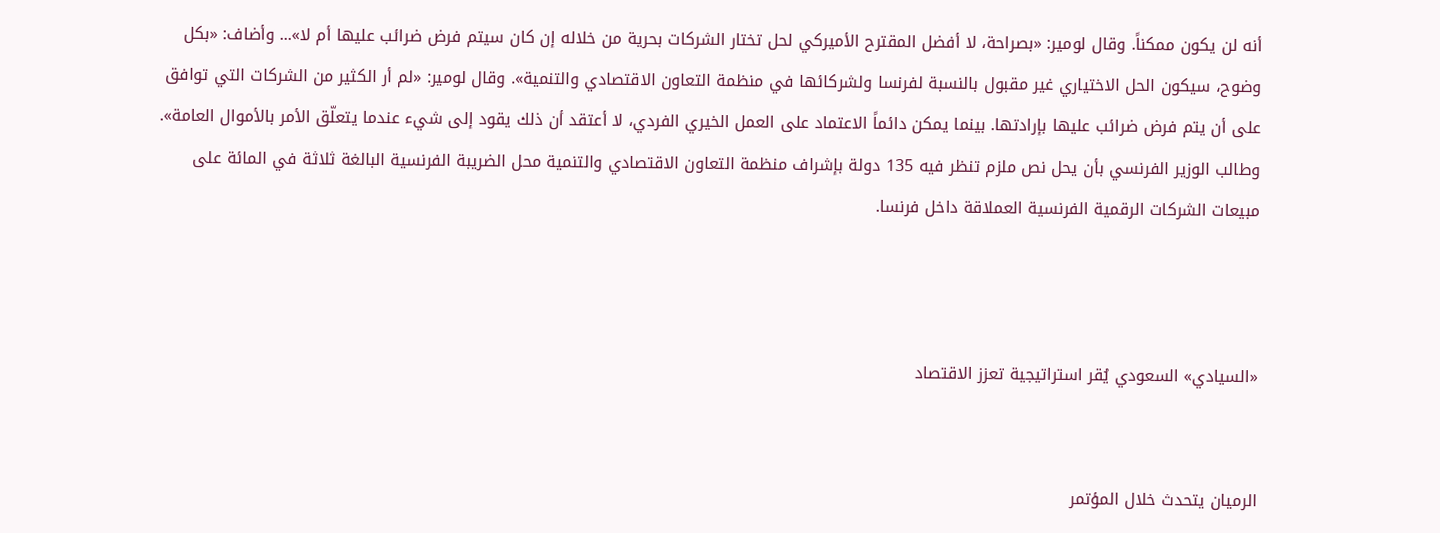أنه لن يكون ممكناً. وقال لومير: «بصراحة، لا أفضل المقترح الأميركي لحل تختار الشركات بحرية من خلاله إن كان سيتم فرض ضرائب عليها أم لا»... وأضاف: «بكل وضوح، سيكون الحل الاختياري غير مقبول بالنسبة لفرنسا ولشركائها في منظمة التعاون الاقتصادي والتنمية». وقال لومير: «لم أر الكثير من الشركات التي توافق على أن يتم فرض ضرائب عليها بإرادتها. بينما يمكن دائماً الاعتماد على العمل الخيري الفردي، لا أعتقد أن ذلك يقود إلى شيء عندما يتعلّق الأمر بالأموال العامة».
وطالب الوزير الفرنسي بأن يحل نص ملزم تنظر فيه 135 دولة بإشراف منظمة التعاون الاقتصادي والتنمية محل الضريبة الفرنسية البالغة ثلاثة في المائة على مبيعات الشركات الرقمية الفرنسية العملاقة داخل فرنسا.



«السيادي» السعودي يُقر استراتيجية تعزز الاقتصاد


الرميان يتحدث خلال المؤتمر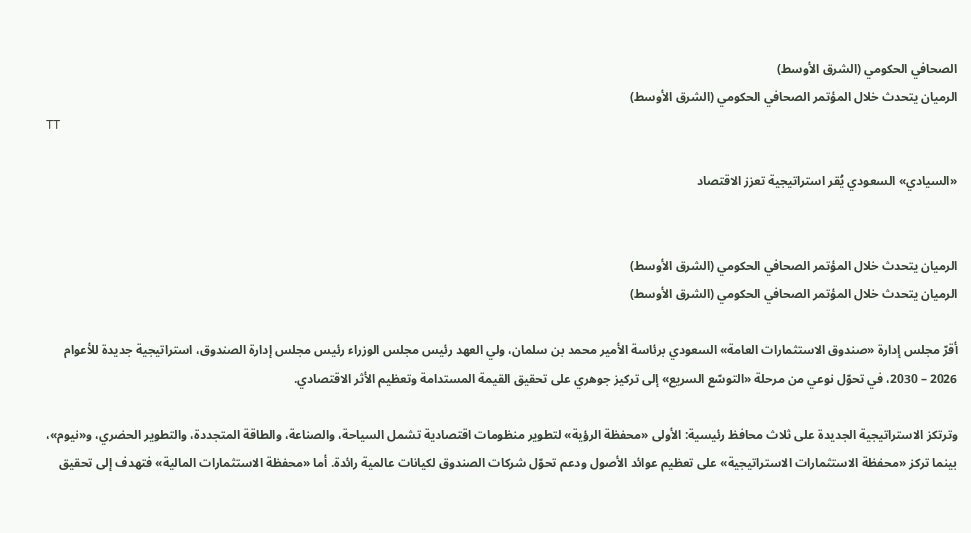الصحافي الحكومي (الشرق الأوسط)
الرميان يتحدث خلال المؤتمر الصحافي الحكومي (الشرق الأوسط)
TT

«السيادي» السعودي يُقر استراتيجية تعزز الاقتصاد


الرميان يتحدث خلال المؤتمر الصحافي الحكومي (الشرق الأوسط)
الرميان يتحدث خلال المؤتمر الصحافي الحكومي (الشرق الأوسط)

أقرّ مجلس إدارة «صندوق الاستثمارات العامة» السعودي برئاسة الأمير محمد بن سلمان، ولي العهد رئيس مجلس الوزراء رئيس مجلس إدارة الصندوق، استراتيجية جديدة للأعوام 2026 – 2030، في تحوّل نوعي من مرحلة «التوسّع السريع» إلى تركيز جوهري على تحقيق القيمة المستدامة وتعظيم الأثر الاقتصادي.

وترتكز الاستراتيجية الجديدة على ثلاث محافظ رئيسية: الأولى «محفظة الرؤية» لتطوير منظومات اقتصادية تشمل السياحة، والصناعة، والطاقة المتجددة، والتطوير الحضري، و«نيوم»، بينما تركز «محفظة الاستثمارات الاستراتيجية» على تعظيم عوائد الأصول ودعم تحوّل شركات الصندوق لكيانات عالمية رائدة. أما «محفظة الاستثمارات المالية» فتهدف إلى تحقيق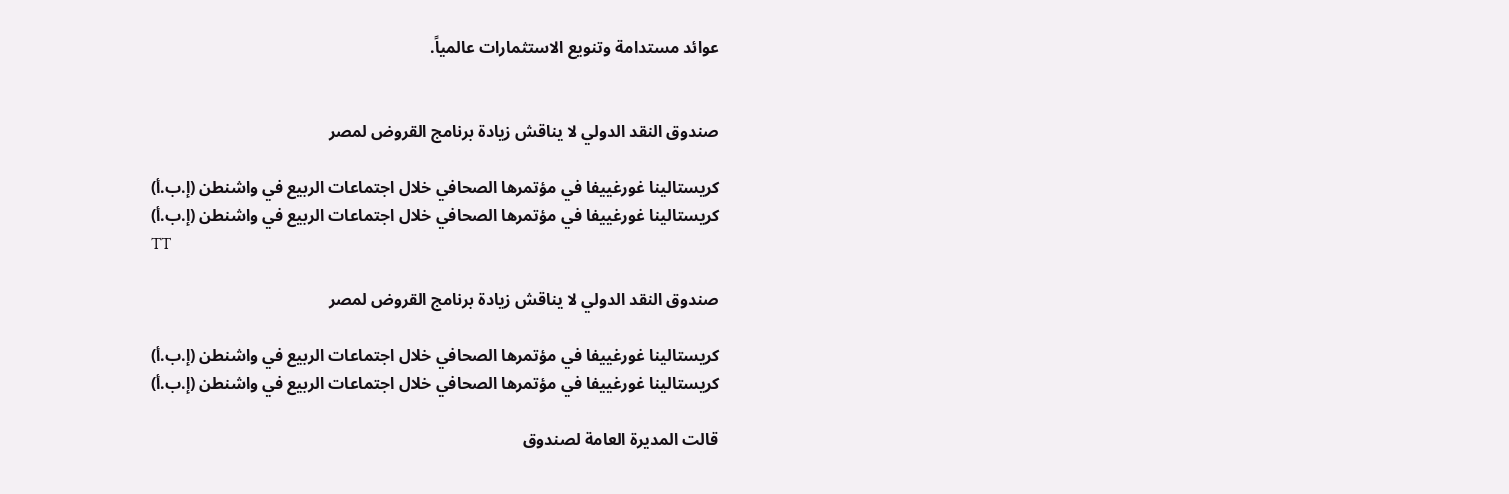عوائد مستدامة وتنويع الاستثمارات عالمياً.


صندوق النقد الدولي لا يناقش زيادة برنامج القروض لمصر

كريستالينا غورغييفا في مؤتمرها الصحافي خلال اجتماعات الربيع في واشنطن (إ.ب.أ)
كريستالينا غورغييفا في مؤتمرها الصحافي خلال اجتماعات الربيع في واشنطن (إ.ب.أ)
TT

صندوق النقد الدولي لا يناقش زيادة برنامج القروض لمصر

كريستالينا غورغييفا في مؤتمرها الصحافي خلال اجتماعات الربيع في واشنطن (إ.ب.أ)
كريستالينا غورغييفا في مؤتمرها الصحافي خلال اجتماعات الربيع في واشنطن (إ.ب.أ)

قالت المديرة العامة لصندوق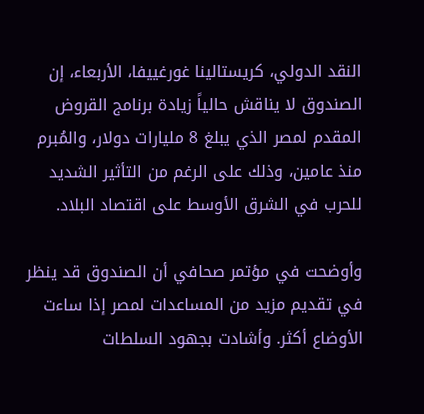النقد الدولي، كريستالينا غورغييفا، الأربعاء، إن الصندوق لا يناقش حالياً زيادة برنامج القروض المقدم لمصر الذي يبلغ 8 مليارات دولار، والمُبرم منذ عامين، وذلك على الرغم من التأثير الشديد للحرب في الشرق الأوسط على اقتصاد البلاد.

وأوضحت في مؤتمر صحافي أن الصندوق قد ينظر في تقديم مزيد من المساعدات لمصر إذا ساءت الأوضاع أكثر. وأشادت بجهود السلطات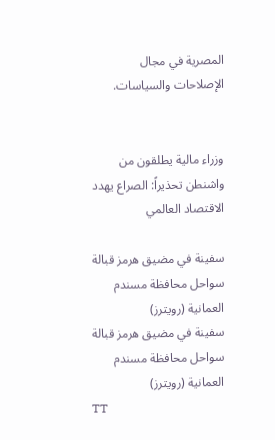المصرية في مجال الإصلاحات والسياسات.


وزراء مالية يطلقون من واشنطن تحذيراً: الصراع يهدد الاقتصاد العالمي

سفينة في مضيق هرمز قبالة سواحل محافظة مسندم العمانية (رويترز)
سفينة في مضيق هرمز قبالة سواحل محافظة مسندم العمانية (رويترز)
TT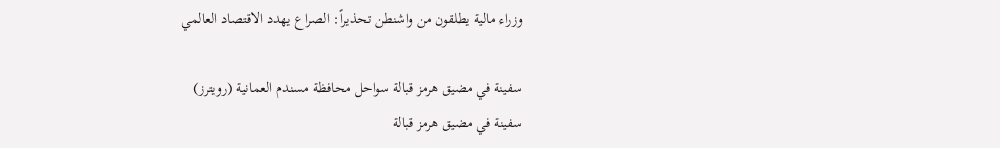وزراء مالية يطلقون من واشنطن تحذيراً: الصراع يهدد الاقتصاد العالمي

سفينة في مضيق هرمز قبالة سواحل محافظة مسندم العمانية (رويترز)
سفينة في مضيق هرمز قبالة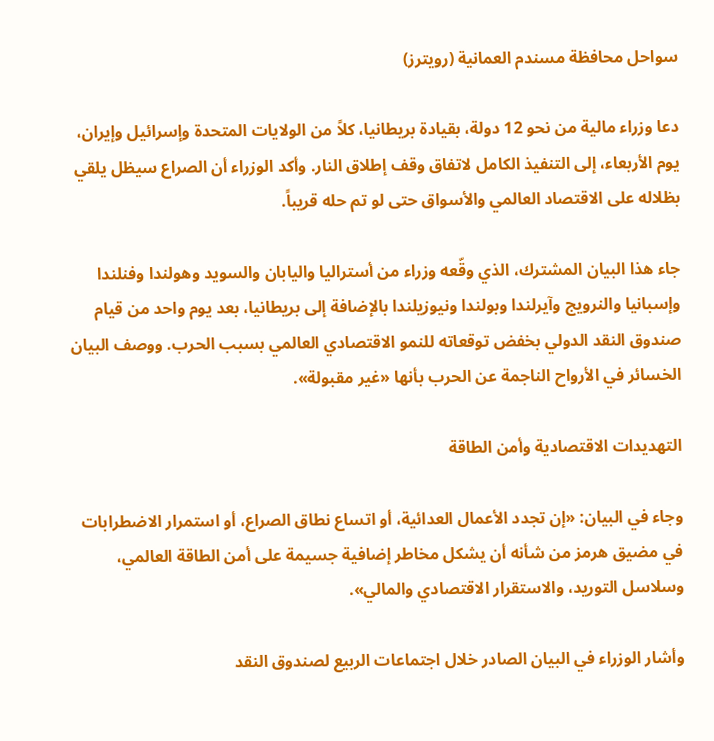سواحل محافظة مسندم العمانية (رويترز)

دعا وزراء مالية من نحو 12 دولة، بقيادة بريطانيا، كلاً من الولايات المتحدة وإسرائيل وإيران، يوم الأربعاء، إلى التنفيذ الكامل لاتفاق وقف إطلاق النار. وأكد الوزراء أن الصراع سيظل يلقي بظلاله على الاقتصاد العالمي والأسواق حتى لو تم حله قريباً.

جاء هذا البيان المشترك، الذي وقّعه وزراء من أستراليا واليابان والسويد وهولندا وفنلندا وإسبانيا والنرويج وآيرلندا وبولندا ونيوزيلندا بالإضافة إلى بريطانيا، بعد يوم واحد من قيام صندوق النقد الدولي بخفض توقعاته للنمو الاقتصادي العالمي بسبب الحرب. ووصف البيان الخسائر في الأرواح الناجمة عن الحرب بأنها «غير مقبولة».

التهديدات الاقتصادية وأمن الطاقة

وجاء في البيان: «إن تجدد الأعمال العدائية، أو اتساع نطاق الصراع، أو استمرار الاضطرابات في مضيق هرمز من شأنه أن يشكل مخاطر إضافية جسيمة على أمن الطاقة العالمي، وسلاسل التوريد، والاستقرار الاقتصادي والمالي».

وأشار الوزراء في البيان الصادر خلال اجتماعات الربيع لصندوق النقد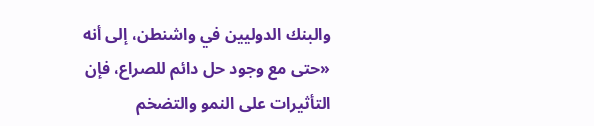والبنك الدوليين في واشنطن، إلى أنه «حتى مع وجود حل دائم للصراع، فإن التأثيرات على النمو والتضخم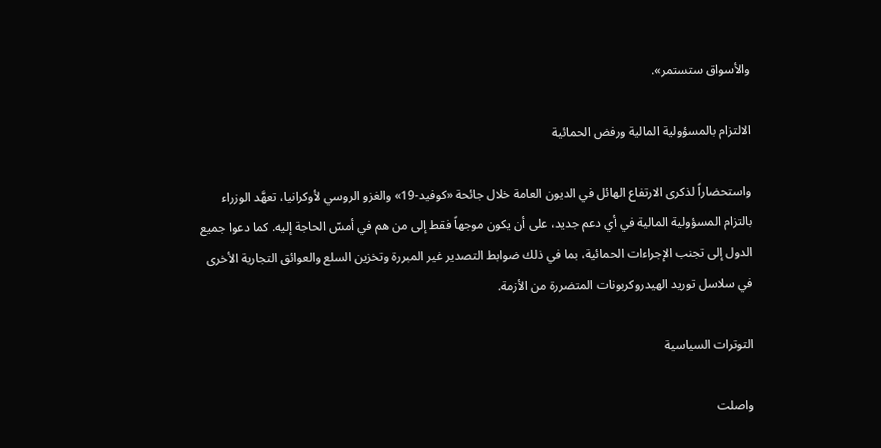والأسواق ستستمر».

الالتزام بالمسؤولية المالية ورفض الحمائية

واستحضاراً لذكرى الارتفاع الهائل في الديون العامة خلال جائحة «كوفيد-19» والغزو الروسي لأوكرانيا، تعهَّد الوزراء بالتزام المسؤولية المالية في أي دعم جديد، على أن يكون موجهاً فقط إلى من هم في أمسّ الحاجة إليه. كما دعوا جميع الدول إلى تجنب الإجراءات الحمائية، بما في ذلك ضوابط التصدير غير المبررة وتخزين السلع والعوائق التجارية الأخرى في سلاسل توريد الهيدروكربونات المتضررة من الأزمة.

التوترات السياسية

واصلت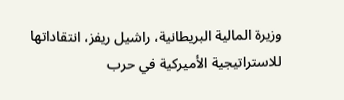وزيرة المالية البريطانية، راشيل ريفز، انتقاداتها للاستراتيجية الأميركية في حرب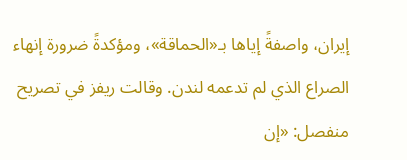إيران، واصفةً إياها بـ«الحماقة»، ومؤكدةً ضرورة إنهاء الصراع الذي لم تدعمه لندن. وقالت ريفز في تصريح منفصل: «إن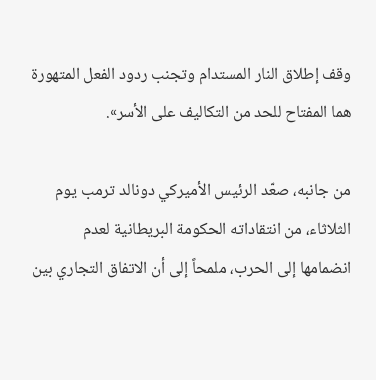وقف إطلاق النار المستدام وتجنب ردود الفعل المتهورة هما المفتاح للحد من التكاليف على الأسر».

من جانبه، صعّد الرئيس الأميركي دونالد ترمب يوم الثلاثاء، من انتقاداته الحكومة البريطانية لعدم انضمامها إلى الحرب، ملمحاً إلى أن الاتفاق التجاري بين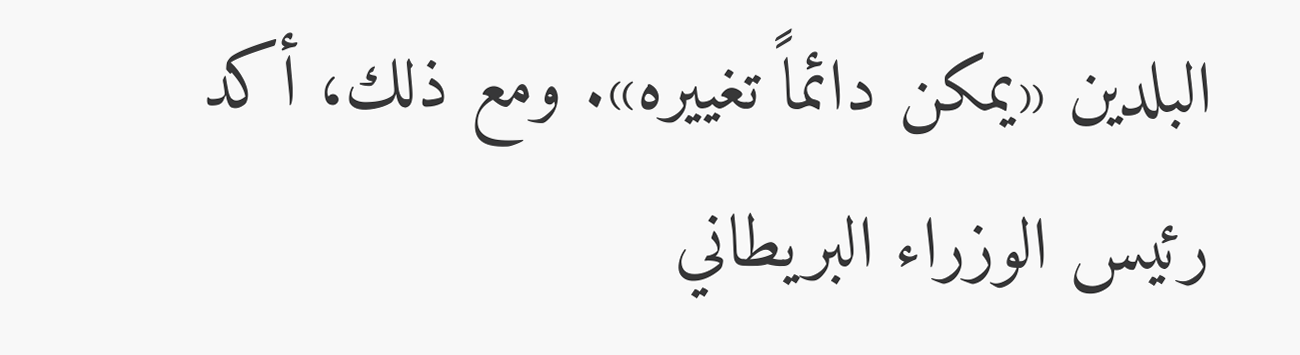البلدين «يمكن دائماً تغييره». ومع ذلك، أكد رئيس الوزراء البريطاني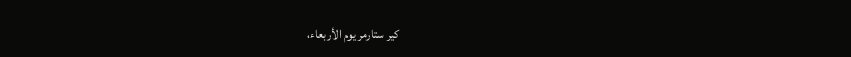كير ستارمر يوم الأربعاء،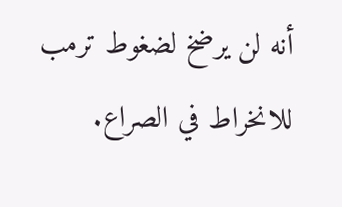أنه لن يرضخ لضغوط ترمب للانخراط في الصراع.